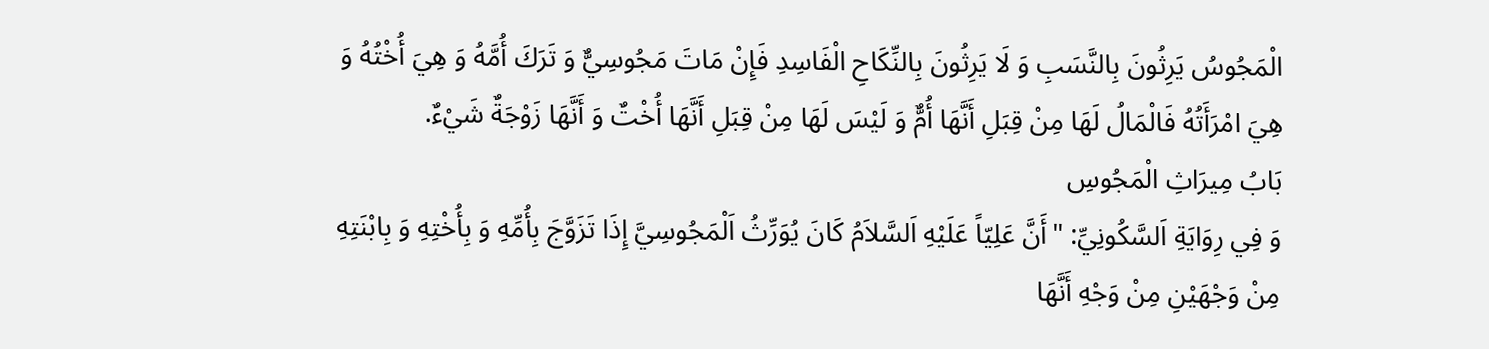الْمَجُوسُ يَرِثُونَ بِالنَّسَبِ وَ لَا يَرِثُونَ بِالنِّكَاحِ الْفَاسِدِ فَإِنْ مَاتَ مَجُوسِيٌّ وَ تَرَكَ أُمَّهُ وَ هِيَ أُخْتُهُ وَ هِيَ امْرَأَتُهُ فَالْمَالُ لَهَا مِنْ قِبَلِ أَنَّهَا أُمٌّ وَ لَيْسَ لَهَا مِنْ قِبَلِ أَنَّهَا أُخْتٌ وَ أَنَّهَا زَوْجَةٌ شَيْءٌ.
بَابُ مِيرَاثِ الْمَجُوسِ
وَ فِي رِوَايَةِ اَلسَّكُونِيِّ: "أَنَّ عَلِيّاً عَلَيْهِ اَلسَّلاَمُ كَانَ يُوَرِّثُ اَلْمَجُوسِيَّ إِذَا تَزَوَّجَ بِأُمِّهِ وَ بِأُخْتِهِ وَ بِابْنَتِهِ مِنْ وَجْهَيْنِ مِنْ وَجْهِ أَنَّهَا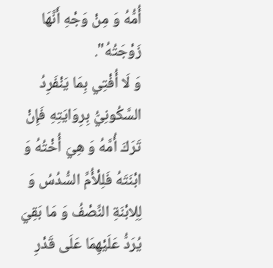أُمُّهُ وَ مِنْ وَجْهِ أَنَّهَا زَوْجَتُهُ".
وَ لَا أُفْتِي بِمَا يَنْفَرِدُ السَّكُونِيُّ بِرِوَايَتِهِ فَإِنْ تَرَكَ أُمَّهُ وَ هِيَ أُخْتُهُ وَ ابْنَتَهُ فَلِلْأُمِّ السُّدُسُ وَ لِلِابْنَةِ النِّصْفُ وَ مَا بَقِيَ يُرَدُّ عَلَيْهِمَا عَلَى قَدْرِ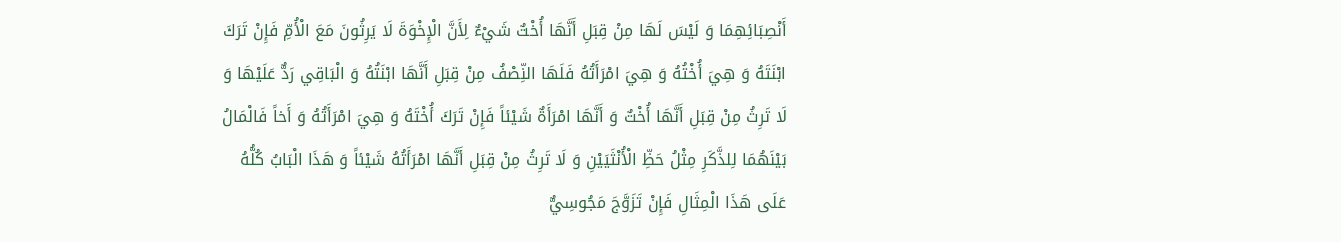أَنْصِبَائِهِمَا وَ لَيْسَ لَهَا مِنْ قِبَلِ أَنَّهَا أُخْتٌ شَيْءٌ لِأَنَّ الْإِخْوَةَ لَا يَرِثُونَ مَعَ الْأُمِّ فَإِنْ تَرَكَ ابْنَتَهُ وَ هِيَ أُخْتُهُ وَ هِيَ امْرَأَتُهُ فَلَهَا النِّصْفُ مِنْ قِبَلِ أَنَّهَا ابْنَتُهُ وَ الْبَاقِي رَدٌّ عَلَيْهَا وَ لَا تَرِثُ مِنْ قِبَلِ أَنَّهَا أُخْتٌ وَ أَنَّهَا امْرَأَةٌ شَيْئاً فَإِنْ تَرَكَ أُخْتَهُ وَ هِيَ امْرَأَتُهُ وَ أَخاً فَالْمَالُ بَيْنَهُمَا لِلذَّكَرِ مِثْلُ حَظِّ الْأُنْثَيَيْنِ وَ لَا تَرِثُ مِنْ قِبَلِ أَنَّهَا امْرَأَتُهُ شَيْئاً وَ هَذَا الْبَابُ كُلُّهُ عَلَى هَذَا الْمِثَالِ فَإِنْ تَزَوَّجَ مَجُوسِيٌّ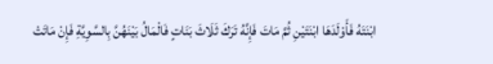ابْنَتَهُ فَأَوْلَدَهَا ابْنَتَيْنِ ثُمَّ مَاتَ فَإِنَّهُ تَرَكَ ثَلَاثَ بَنَاتٍ فَالْمَالُ بَيْنَهُنَّ بِالسَّوِيَّةِ فَإِنْ مَاتَتْ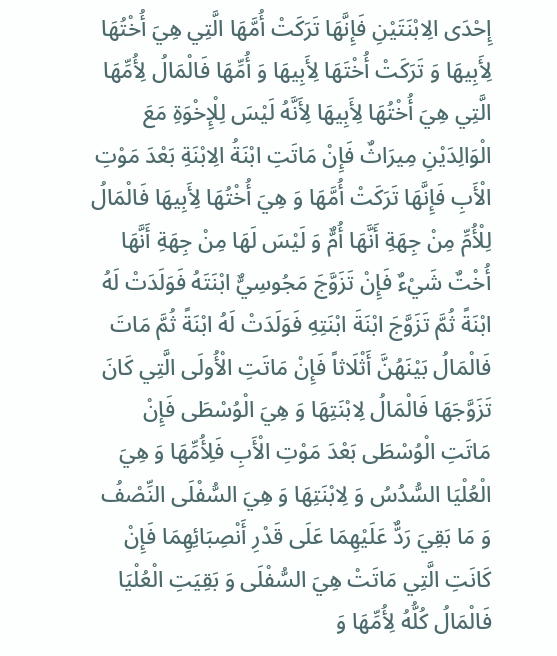إِحْدَى الِابْنَتَيْنِ فَإِنَّهَا تَرَكَتْ أُمَّهَا الَّتِي هِيَ أُخْتُهَا لِأَبِيهَا وَ تَرَكَتْ أُخْتَهَا لِأَبِيهَا وَ أُمِّهَا فَالْمَالُ لِأُمِّهَا الَّتِي هِيَ أُخْتُهَا لِأَبِيهَا لِأَنَّهُ لَيْسَ لِلْإِخْوَةِ مَعَ الْوَالِدَيْنِ مِيرَاثٌ فَإِنْ مَاتَتِ ابْنَةُ الِابْنَةِ بَعْدَ مَوْتِ الْأَبِ فَإِنَّهَا تَرَكَتْ أُمَّهَا وَ هِيَ أُخْتُهَا لِأَبِيهَا فَالْمَالُ لِلْأُمِّ مِنْ جِهَةِ أَنَّهَا أُمٌّ وَ لَيْسَ لَهَا مِنْ جِهَةِ أَنَّهَا أُخْتٌ شَيْءٌ فَإِنْ تَزَوَّجَ مَجُوسِيٌّ ابْنَتَهُ فَوَلَدَتْ لَهُ ابْنَةً ثُمَّ تَزَوَّجَ ابْنَةَ ابْنَتِهِ فَوَلَدَتْ لَهُ ابْنَةً ثُمَّ مَاتَ فَالْمَالُ بَيْنَهُنَّ أَثْلَاثاً فَإِنْ مَاتَتِ الْأُولَى الَّتِي كَانَ تَزَوَّجَهَا فَالْمَالُ لِابْنَتِهَا وَ هِيَ الْوُسْطَى فَإِنْ مَاتَتِ الْوُسْطَى بَعْدَ مَوْتِ الْأَبِ فَلِأُمِّهَا وَ هِيَ الْعُلْيَا السُّدُسُ وَ لِابْنَتِهَا وَ هِيَ السُّفْلَى النِّصْفُ وَ مَا بَقِيَ رَدٌّ عَلَيْهِمَا عَلَى قَدْرِ أَنْصِبَائِهِمَا فَإِنْ كَانَتِ الَّتِي مَاتَتْ هِيَ السُّفْلَى وَ بَقِيَتِ الْعُلْيَا فَالْمَالُ كُلُّهُ لِأُمِّهَا وَ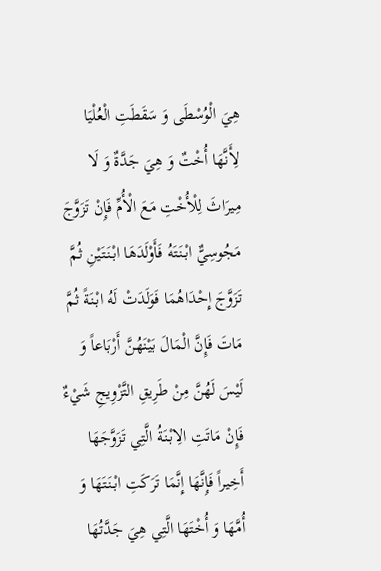هِيَ الْوُسْطَى وَ سَقَطَتِ الْعُلْيَا لِأَنَّهَا أُخْتٌ وَ هِيَ جَدَّةٌ وَ لَا مِيرَاثَ لِلْأُخْتِ مَعَ الْأُمِّ فَإِنْ تَزَوَّجَ مَجُوسِيٌّ ابْنَتَهُ فَأَوْلَدَهَا ابْنَتَيْنِ ثُمَّ تَزَوَّجَ إِحْدَاهُمَا فَوَلَدَتْ لَهُ ابْنَةً ثُمَّ مَاتَ فَإِنَّ الْمَالَ بَيْنَهُنَّ أَرْبَاعاً وَ لَيْسَ لَهُنَّ مِنْ طَرِيقِ التَّزْوِيجِ شَيْءٌ فَإِنْ مَاتَتِ الِابْنَةُ الَّتِي تَزَوَّجَهَا أَخِيراً فَإِنَّهَا إِنَّمَا تَرَكَتِ ابْنَتَهَا وَ أُمَّهَا وَ أُخْتَهَا الَّتِي هِيَ جَدَّتُهَا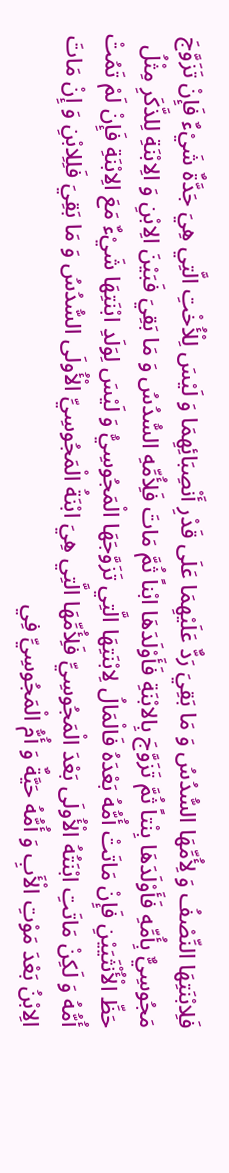فَلِابْنَتِهَا النِّصْفُ وَ لِأُمِّهَا السُّدُسُ وَ مَا بَقِيَ رَدٌّ عَلَيْهِمَا عَلَى قَدْرِ أَنْصِبَائِهِمَا وَ لَيْسَ لِلْأُخْتِ الَّتِي هِيَ جَدَّةٌ شَيْءٌ فَإِنْ تَزَوَّجَ مَجُوسِيٌّ بِأُمِّهِ فَأَوْلَدَهَا بِنْتاً ثُمَّ تَزَوَّجَ بِالابْنَةِ فَأَوْلَدَهَا ابْناً ثُمَّ مَاتَ فَلِأُمِّهِ السُّدُسُ وَ مَا بَقِيَ فَبَيْنَ الِابْنِ وَ الِابْنَةِ لِلذَّكَرِ مِثْلُ حَظِّ الْأُنْثَيَيْنِ فَإِنْ مَاتَتْ أُمُّهُ بَعْدَهُ فَالْمَالُ لِابْنَتِهَا الَّتِي تَزَوَّجَهَا الْمَجُوسِيُّ وَ لَيْسَ لِوَلَدِ ابْنَتِهَا شَيْءٌ مَعَ الِابْنَةِ فَإِنْ لَمْ تَمُتْ أُمُّهُ وَ لَكِنْ مَاتَتِ ابْنَتُهُ الْأُولَى بَعْدَ الْمَجُوسِيِّ فَلِأُمِّهَا الَّتِي هِيَ ابْنَةُ الْمَجُوسِيِّ الْأُولَى السُّدُسُ وَ مَا بَقِيَ فَلِلِابْنِ وَ إِنْ مَاتَ الِابْنُ بَعْدَ مَوْتِ الْأَبِ وَ أُمُّهُ حَيَّةٌ وَ أُمُّ الْمَجُوسِيِّ فِي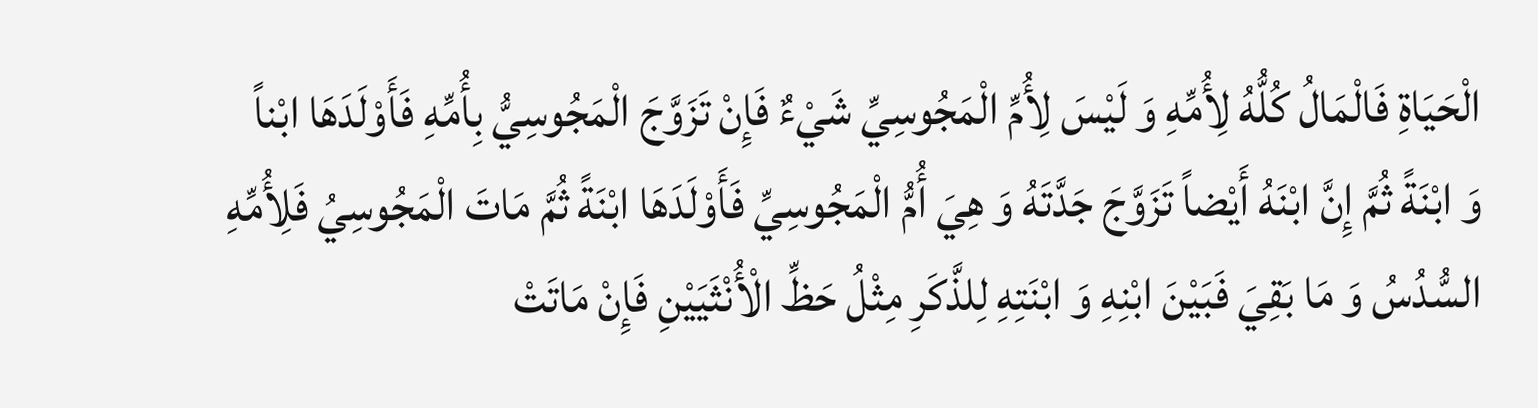الْحَيَاةِ فَالْمَالُ كُلُّهُ لِأُمِّهِ وَ لَيْسَ لِأُمِّ الْمَجُوسِيِّ شَيْءٌ فَإِنْ تَزَوَّجَ الْمَجُوسِيُّ بِأُمِّهِ فَأَوْلَدَهَا ابْناً وَ ابْنَةً ثُمَّ إِنَّ ابْنَهُ أَيْضاً تَزَوَّجَ جَدَّتَهُ وَ هِيَ أُمُّ الْمَجُوسِيِّ فَأَوْلَدَهَا ابْنَةً ثُمَّ مَاتَ الْمَجُوسِيُ فَلِأُمِّهِ السُّدُسُ وَ مَا بَقِيَ فَبَيْنَ ابْنِهِ وَ ابْنَتِهِ لِلذَّكَرِ مِثْلُ حَظِّ الْأُنْثَيَيْنِ فَإِنْ مَاتَتْ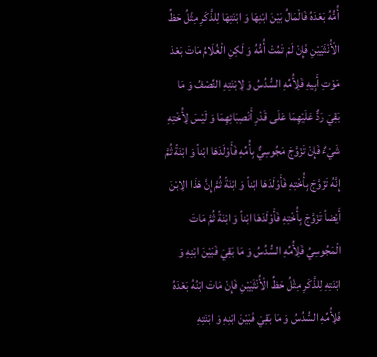أُمُّهُ بَعْدَهُ فَالْمَالُ بَيْنَ ابْنِهَا وَ ابْنَتِهَا لِلذَّكَرِ مِثْلُ حَظِّ الْأُنْثَيَيْنِ فَإِنْ لَمْ تَمُتْ أُمُّهُ وَ لَكِنِ الْغُلَامُ مَاتَ بَعْدَ مَوْتِ أَبِيهِ فَلِأُمِّهِ السُّدُسُ وَ لِابْنَتِهِ النِّصْفُ وَ مَا بَقِيَ رَدٌّ عَلَيْهِمَا عَلَى قَدْرِ أَنْصِبَائِهِمَا وَ لَيْسَ لِأُخْتِهِ شَيْءٌ فَإِنْ تَزَوَّجَ مَجُوسِيٌّ بِأُمِّهِ فَأَوْلَدَهَا ابْناً وَ ابْنَةً ثُمَّ إِنَّهُ تَزَوَّجَ بِأُخْتِهِ فَأَوْلَدَهَا ابْناً وَ ابْنَةً ثُمَّ إِنَّ هَذَا الِابْنَ أَيْضاً تَزَوَّجَ بِأُخْتِهِ فَأَوْلَدَهَا ابْناً وَ ابْنَةً ثُمَّ مَاتَ الْمَجُوسِيُ فَلِأُمِّهِ السُّدُسُ وَ مَا بَقِيَ فَبَيْنَ ابْنِهِ وَ ابْنَتِهِ لِلذَّكَرِ مِثْلُ حَظِّ الْأُنْثَيَيْنِ فَإِنْ مَاتَ ابْنُهُ بَعْدَهُ فَلِأُمِّهِ السُّدُسُ وَ مَا بَقِيَ فَبَيْنَ ابْنِهِ وَ ابْنَتِهِ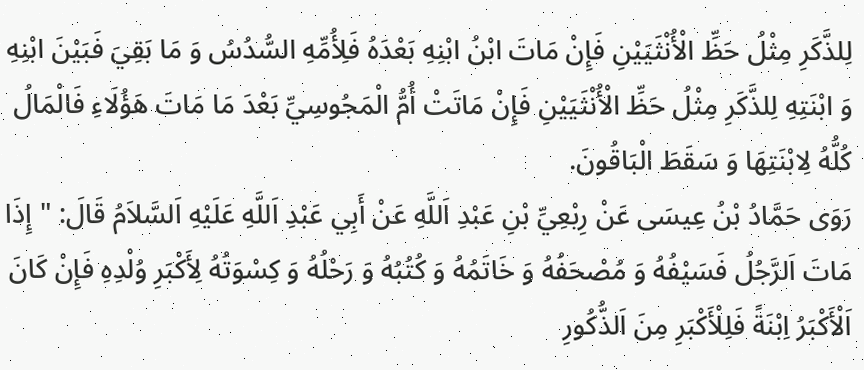لِلذَّكَرِ مِثْلُ حَظِّ الْأُنْثَيَيْنِ فَإِنْ مَاتَ ابْنُ ابْنِهِ بَعْدَهُ فَلِأُمِّهِ السُّدُسُ وَ مَا بَقِيَ فَبَيْنَ ابْنِهِ وَ ابْنَتِهِ لِلذَّكَرِ مِثْلُ حَظِّ الْأُنْثَيَيْنِ فَإِنْ مَاتَتْ أُمُّ الْمَجُوسِيِّ بَعْدَ مَا مَاتَ هَؤُلَاءِ فَالْمَالُ كُلُّهُ لِابْنَتِهَا وَ سَقَطَ الْبَاقُونَ.
رَوَى حَمَّادُ بْنُ عِيسَى عَنْ رِبْعِيِّ بْنِ عَبْدِ اَللَّهِ عَنْ أَبِي عَبْدِ اَللَّهِ عَلَيْهِ اَلسَّلاَمُ قَالَ: "إِذَا مَاتَ اَلرَّجُلُ فَسَيْفُهُ وَ مُصْحَفُهُ وَ خَاتَمُهُ وَ كُتُبُهُ وَ رَحْلُهُ وَ كِسْوَتُهُ لِأَكْبَرِ وُلْدِهِ فَإِنْ كَانَ اَلْأَكْبَرُ اِبْنَةً فَلِلْأَكْبَرِ مِنَ اَلذُّكُورِ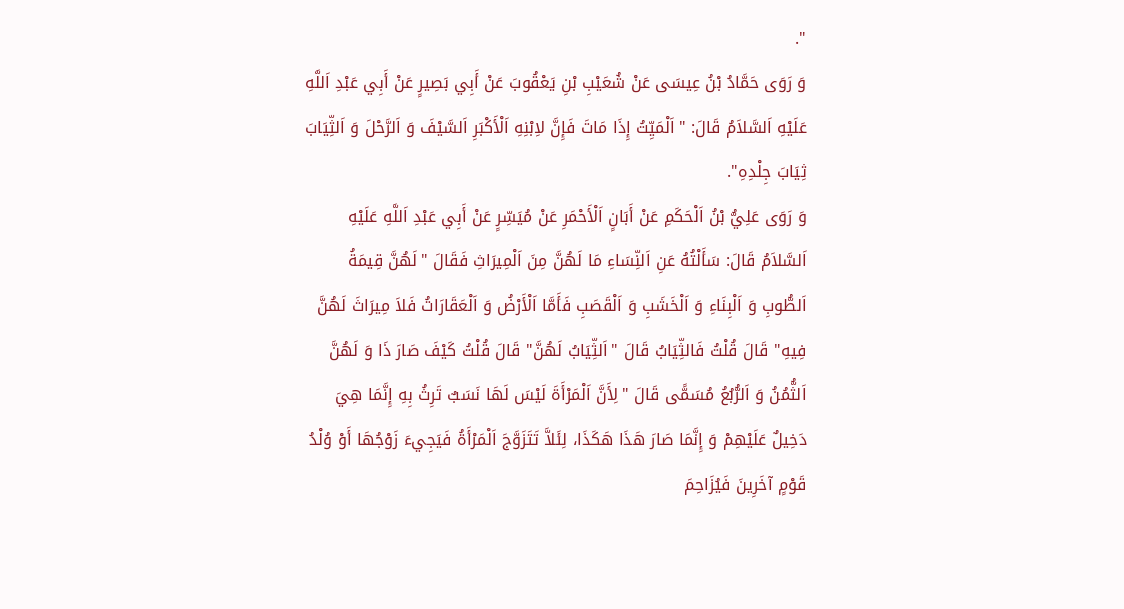".
وَ رَوَى حَمَّادُ بْنُ عِيسَى عَنْ شُعَيْبِ بْنِ يَعْقُوبَ عَنْ أَبِي بَصِيرٍ عَنْ أَبِي عَبْدِ اَللَّهِ عَلَيْهِ اَلسَّلاَمُ قَالَ: "اَلْمَيِّتُ إِذَا مَاتَ فَإِنَّ لاِبْنِهِ اَلْأَكْبَرِ اَلسَّيْفَ وَ اَلرَّحْلَ وَ اَلثِّيَابَ ثِيَابَ جِلْدِهِ".
وَ رَوَى عَلِيُّ بْنُ اَلْحَكَمِ عَنْ أَبَانٍ اَلْأَحْمَرِ عَنْ مُيَسِّرٍ عَنْ أَبِي عَبْدِ اَللَّهِ عَلَيْهِ اَلسَّلاَمُ قَالَ: سَأَلْتُهُ عَنِ اَلنِّسَاءِ مَا لَهُنَّ مِنَ اَلْمِيرَاثِ فَقَالَ "لَهُنَّ قِيمَةُ اَلطُّوبِ وَ اَلْبِنَاءِ وَ اَلْخَشَبِ وَ اَلْقَصَبِ فَأَمَّا اَلْأَرْضُ وَ اَلْعَقَارَاتُ فَلاَ مِيرَاثَ لَهُنَّ فِيهِ" قَالَ قُلْتُ فَالثِّيَابُ قَالَ "اَلثِّيَابُ لَهُنَّ" قَالَ قُلْتُ كَيْفَ صَارَ ذَا وَ لَهُنَّ اَلثُّمُنُ وَ اَلرُّبُعُ مُسَمًّى قَالَ "لِأَنَّ اَلْمَرْأَةَ لَيْسَ لَهَا نَسَبٌ تَرِثُ بِهِ إِنَّمَا هِيَ دَخِيلٌ عَلَيْهِمْ وَ إِنَّمَا صَارَ هَذَا هَكَذَا، لِئَلاَّ تَتَزَوَّجَ اَلْمَرْأَةُ فَيَجِيءَ زَوْجُهَا أَوْ وُلْدُ قَوْمٍ آخَرِينَ فَيُزَاحِمَ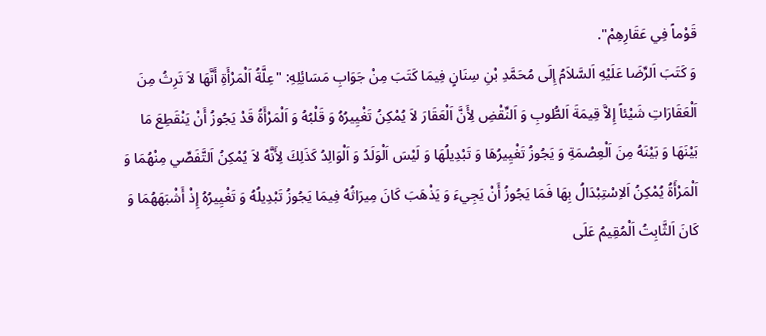قَوْماً فِي عَقَارِهِمْ".
وَ كَتَبَ اَلرِّضَا عَلَيْهِ اَلسَّلاَمُ إِلَى مُحَمَّدِ بْنِ سِنَانٍ فِيمَا كَتَبَ مِنْ جَوَابِ مَسَائِلِهِ: "عِلَّةُ اَلْمَرْأَةِ أَنَّهَا لاَ تَرِثُ مِنَ اَلْعَقَارَاتِ شَيْئاً إِلاَّ قِيمَةَ اَلطُّوبِ وَ اَلنِّقْضِ لِأَنَّ اَلْعَقَارَ لاَ يُمْكِنُ تَغْيِيرُهُ وَ قَلْبُهُ وَ اَلْمَرْأَةُ قَدْ يَجُوزُ أَنْ يَنْقَطِعَ مَا بَيْنَهَا وَ بَيْنَهُ مِنَ اَلْعِصْمَةِ وَ يَجُوزُ تَغْيِيرُهَا وَ تَبْدِيلُهَا وَ لَيْسَ اَلْوَلَدُ وَ اَلْوَالِدُ كَذَلِكَ لِأَنَّهُ لاَ يُمْكِنُ اَلتَّفَصِّي مِنْهُمَا وَ اَلْمَرْأَةُ يُمْكِنُ اَلاِسْتِبْدَالُ بِهَا فَمَا يَجُوزُ أَنْ يَجِيءَ وَ يَذْهَبَ كَانَ مِيرَاثُهُ فِيمَا يَجُوزُ تَبْدِيلُهُ وَ تَغْيِيرُهُ إِذْ أَشْبَهَهُمَا وَ كَانَ اَلثَّابِتُ اَلْمُقِيمُ عَلَى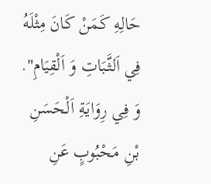حَالِهِ كَمَنْ كَانَ مِثْلَهُ فِي اَلثَّبَاتِ وَ اَلْقِيَامِ".
وَ فِي رِوَايَةِ اَلْحَسَنِ بْنِ مَحْبُوبٍ عَنِ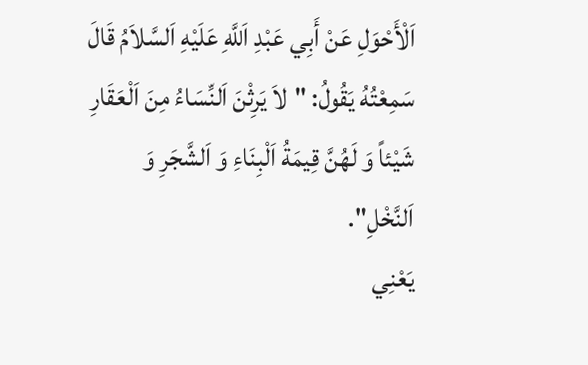اَلْأَحْوَلِ عَنْ أَبِي عَبْدِ اَللَّهِ عَلَيْهِ اَلسَّلاَمُ قَالَ سَمِعْتُهُ يَقُولُ: "لاَ يَرِثْنَ اَلنِّسَاءُ مِنَ اَلْعَقَارِ شَيْئاً وَ لَهُنَّ قِيمَةُ اَلْبِنَاءِ وَ اَلشَّجَرِ وَ اَلنَّخْلِ".
يَعْنِي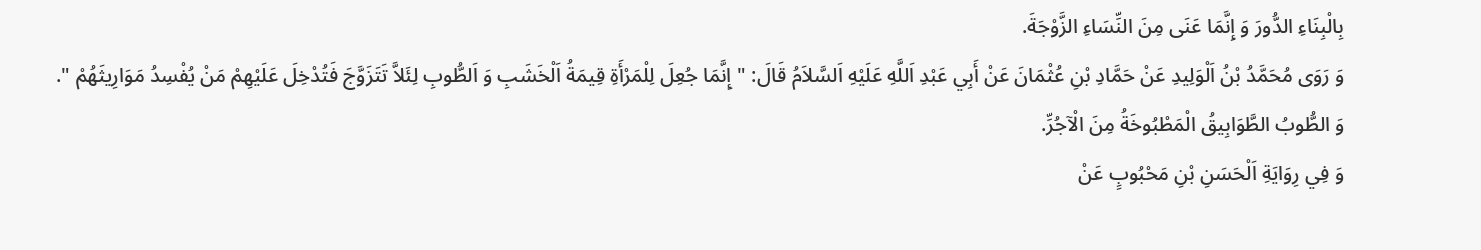بِالْبِنَاءِ الدُّورَ وَ إِنَّمَا عَنَى مِنَ النِّسَاءِ الزَّوْجَةَ.
وَ رَوَى مُحَمَّدُ بْنُ اَلْوَلِيدِ عَنْ حَمَّادِ بْنِ عُثْمَانَ عَنْ أَبِي عَبْدِ اَللَّهِ عَلَيْهِ اَلسَّلاَمُ قَالَ: "إِنَّمَا جُعِلَ لِلْمَرْأَةِ قِيمَةُ اَلْخَشَبِ وَ اَلطُّوبِ لِئَلاَّ تَتَزَوَّجَ فَتُدْخِلَ عَلَيْهِمْ مَنْ يُفْسِدُ مَوَارِيثَهُمْ ".
وَ الطُّوبُ الطَّوَابِيقُ الْمَطْبُوخَةُ مِنَ الْآجُرِّ.
وَ فِي رِوَايَةِ اَلْحَسَنِ بْنِ مَحْبُوبٍ عَنْ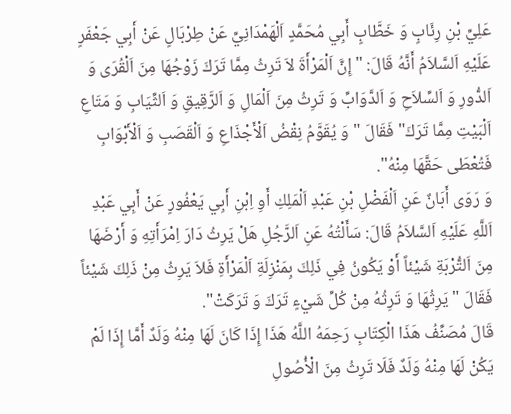عَلِيِّ بْنِ رِئَابٍ وَ خَطَّابٍ أَبِي مُحَمَّدٍ اَلْهَمْدَانِيِّ عَنْ طِرْبَالٍ عَنْ أَبِي جَعْفَرٍ عَلَيْهِ اَلسَّلاَمُ أَنَّهُ قَالَ: "إِنَّ اَلْمَرْأَةَ لاَ تَرِثُ مِمَّا تَرَكَ زَوْجُهَا مِنَ اَلْقُرَى وَ اَلدُّورِ وَ اَلسِّلاَحِ وَ اَلدَّوَابِّ وَ تَرِثُ مِنَ اَلْمَالِ وَ اَلرَّقِيقِ وَ اَلثِّيَابِ وَ مَتَاعِ اَلْبَيْتِ مِمَّا تَرَكَ" فَقَالَ "وَ يُقَوَّمُ نِقْضُ اَلْأَجْذَاعِ وَ اَلْقَصَبِ وَ اَلْأَبْوَابِ فَتُعْطَى حَقَّهَا مِنْهُ".
وَ رَوَى أَبَانٌ عَنِ اَلْفَضْلِ بْنِ عَبْدِ اَلْمَلِكِ أَوِ اِبْنِ أَبِي يَعْفُورٍ عَنْ أَبِي عَبْدِ اَللَّهِ عَلَيْهِ اَلسَّلاَمُ قَالَ: سَأَلْتُهُ عَنِ اَلرَّجُلِ هَلْ يَرِثُ دَارَ اِمْرَأَتِهِ وَ أَرْضَهَا مِنَ اَلتُّرْبَةِ شَيْئاً أَوْ يَكُونُ فِي ذَلِكَ بِمَنْزِلَةِ اَلْمَرْأَةِ فَلاَ يَرِثُ مِنْ ذَلِكَ شَيْئاً فَقَالَ "يَرِثُهَا وَ تَرِثُهُ مِنْ كُلِّ شَيْءٍ تَرَكَ وَ تَرَكَتْ".
قَالَ مُصَنِّفُ هَذَا الْكِتَابِ رَحِمَهُ اللَّهُ هَذَا إِذَا كَانَ لَهَا مِنْهُ وَلَدٌ أَمَّا إِذَا لَمْ يَكُنْ لَهَا مِنْهُ وَلَدٌ فَلَا تَرِثُ مِنَ الْأُصُولِ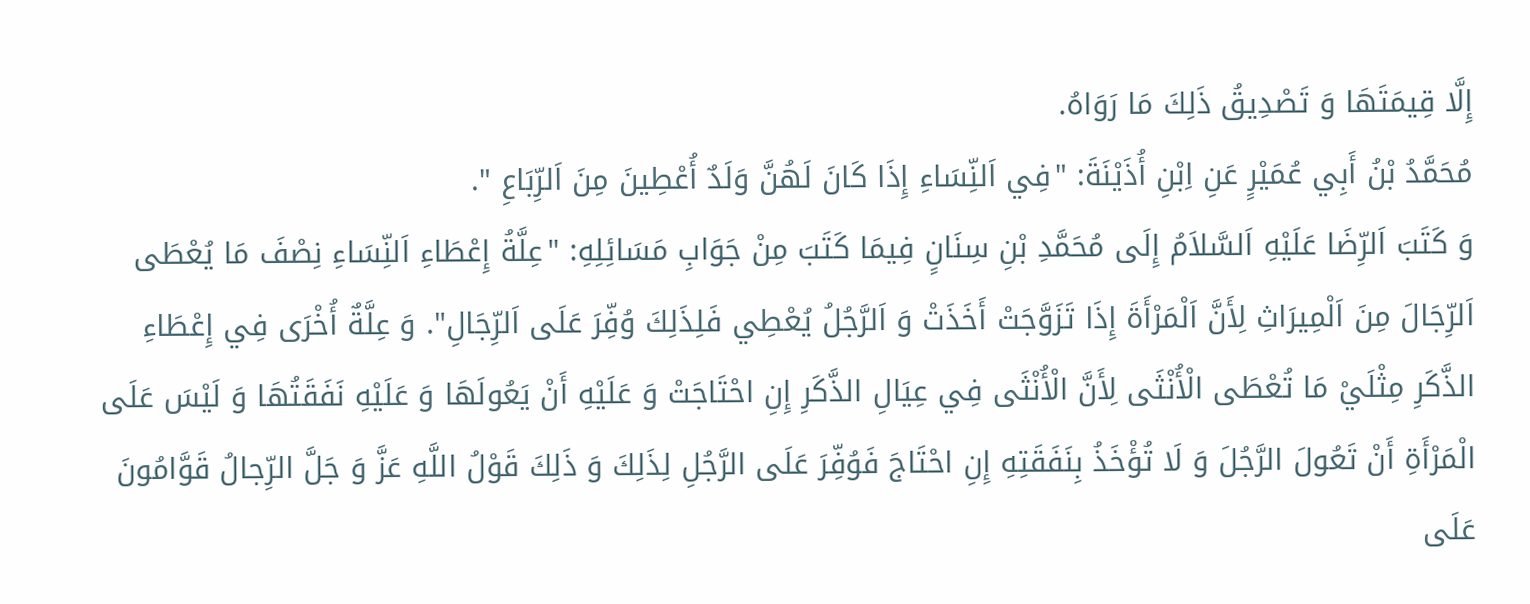إِلَّا قِيمَتَهَا وَ تَصْدِيقُ ذَلِكَ مَا رَوَاهُ.
مُحَمَّدُ بْنُ أَبِي عُمَيْرٍ عَنِ اِبْنِ أُذَيْنَةَ: "فِي اَلنِّسَاءِ إِذَا كَانَ لَهُنَّ وَلَدٌ أُعْطِينَ مِنَ اَلرِّبَاعِ ".
وَ كَتَبَ اَلرِّضَا عَلَيْهِ اَلسَّلاَمُ إِلَى مُحَمَّدِ بْنِ سِنَانٍ فِيمَا كَتَبَ مِنْ جَوَابِ مَسَائِلِهِ: "عِلَّةُ إِعْطَاءِ اَلنِّسَاءِ نِصْفَ مَا يُعْطَى اَلرِّجَالَ مِنَ اَلْمِيرَاثِ لِأَنَّ اَلْمَرْأَةَ إِذَا تَزَوَّجَتْ أَخَذَتْ وَ اَلرَّجُلُ يُعْطِي فَلِذَلِكَ وُفِّرَ عَلَى اَلرِّجَالِ". وَ عِلَّةٌ أُخْرَى فِي إِعْطَاءِ الذَّكَرِ مِثْلَيْ مَا تُعْطَى الْأُنْثَى لِأَنَّ الْأُنْثَى فِي عِيَالِ الذَّكَرِ إِنِ احْتَاجَتْ وَ عَلَيْهِ أَنْ يَعُولَهَا وَ عَلَيْهِ نَفَقَتُهَا وَ لَيْسَ عَلَى الْمَرْأَةِ أَنْ تَعُولَ الرَّجُلَ وَ لَا تُؤْخَذُ بِنَفَقَتِهِ إِنِ احْتَاجَ فَوُفِّرَ عَلَى الرَّجُلِ لِذَلِكَ وَ ذَلِكَ قَوْلُ اللَّهِ عَزَّ وَ جَلَّ الرِّجالُ قَوَّامُونَ عَلَى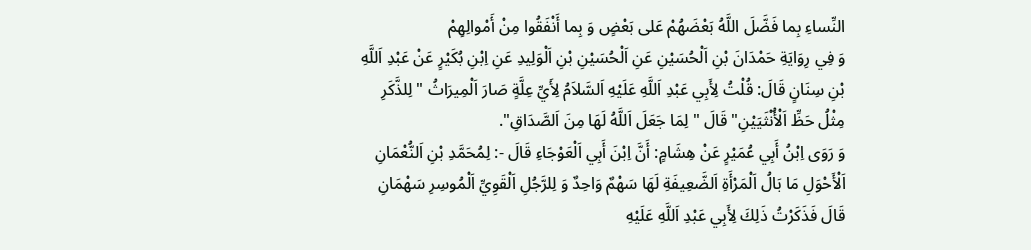النِّساءِ بِما فَضَّلَ اللَّهُ بَعْضَهُمْ عَلى بَعْضٍ وَ بِما أَنْفَقُوا مِنْ أَمْوالِهِمْ
وَ فِي رِوَايَةِ حَمْدَانَ بْنِ اَلْحُسَيْنِ عَنِ اَلْحُسَيْنِ بْنِ اَلْوَلِيدِ عَنِ اِبْنِ بُكَيْرٍ عَنْ عَبْدِ اَللَّهِ بْنِ سِنَانٍ قَالَ: قُلْتُ لِأَبِي عَبْدِ اَللَّهِ عَلَيْهِ اَلسَّلاَمُ لِأَيِّ عِلَّةٍ صَارَ اَلْمِيرَاثُ "لِلذَّكَرِ مِثْلُ حَظِّ اَلْأُنْثَيَيْنِ" قَالَ "لِمَا جَعَلَ اَللَّهُ لَهَا مِنَ اَلصَّدَاقِ".
وَ رَوَى اِبْنُ أَبِي عُمَيْرٍ عَنْ هِشَامٍ: أَنَّ اِبْنَ أَبِي اَلْعَوْجَاءِ قَالَ -: لِمُحَمَّدِ بْنِ اَلنُّعْمَانِ اَلْأَحْوَلِ مَا بَالُ اَلْمَرْأَةِ اَلضَّعِيفَةِ لَهَا سَهْمٌ وَاحِدٌ وَ لِلرَّجُلِ اَلْقَوِيِّ اَلْمُوسِرِ سَهْمَانِ قَالَ فَذَكَرْتُ ذَلِكَ لِأَبِي عَبْدِ اَللَّهِ عَلَيْهِ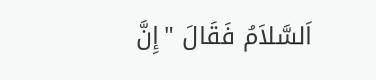اَلسَّلاَمُ فَقَالَ "إِنَّ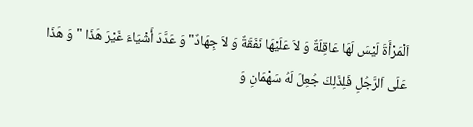اَلْمَرْأَةَ لَيْسَ لَهَا عَاقِلَةٌ وَ لاَ عَلَيْهَا نَفَقَةٌ وَ لاَ جِهَادٌ" وَ عَدَّدَ أَشْيَاءَ غَيْرَ هَذَا "وَ هَذَا عَلَى اَلرَّجُلِ فَلِذَلِكَ جُعِلَ لَهُ سَهْمَانِ وَ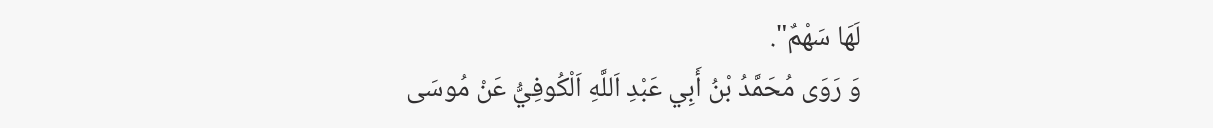لَهَا سَهْمٌ".
وَ رَوَى مُحَمَّدُ بْنُ أَبِي عَبْدِ اَللَّهِ اَلْكُوفِيُّ عَنْ مُوسَى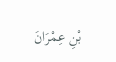بْنِ عِمْرَانَ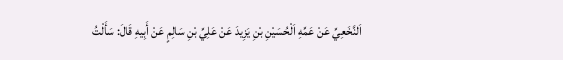اَلنَّخَعِيِّ عَنْ عَمِّهِ اَلْحُسَيْنِ بْنِ يَزِيدَ عَنْ عَلِيِّ بْنِ سَالِمٍ عَنْ أَبِيهِ قَالَ: سَأَلْتُ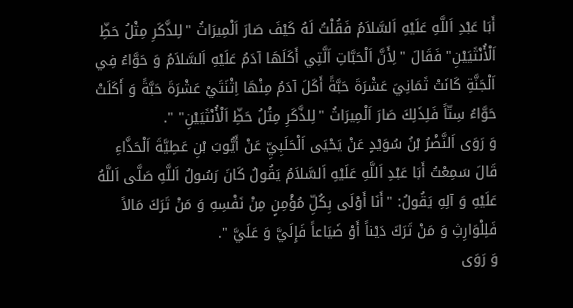أَبَا عَبْدِ اَللَّهِ عَلَيْهِ اَلسَّلاَمُ فَقُلْتُ لَهُ كَيْفَ صَارَ اَلْمِيرَاثُ "لِلذَّكَرِ مِثْلُ حَظِّ اَلْأُنْثَيَيْنِ" فَقَالَ "لِأَنَّ اَلْحَبَّاتِ اَلَّتِي أَكَلَهَا آدَمُ عَلَيْهِ اَلسَّلاَمُ وَ حَوَّاءُ فِي اَلْجَنَّةِ كَانَتْ ثَمَانِيَ عَشْرَةَ حَبَّةً أَكَلَ آدَمُ مِنْهَا اِثْنَتَيْ عَشْرَةَ حَبَّةً وَ أَكَلَتْ حَوَّاءُ سِتّاً فَلِذَلِكَ صَارَ اَلْمِيرَاثُ "لِلذَّكَرِ مِثْلُ حَظِّ اَلْأُنْثَيَيْنِ" ".
وَ رَوَى اَلنَّضْرُ بْنُ سُوَيْدٍ عَنْ يَحْيَى اَلْحَلَبِيِّ عَنْ أَيُّوبَ بْنِ عَطِيَّةَ اَلْحَذَّاءِ قَالَ سَمِعْتُ أَبَا عَبْدِ اَللَّهِ عَلَيْهِ اَلسَّلاَمُ يَقُولُ كَانَ رَسُولُ اَللَّهِ صَلَّى اَللَّهُ عَلَيْهِ وَ آلِهِ يَقُولُ: "أَنَا أَوْلَى بِكُلِّ مُؤْمِنٍ مِنْ نَفْسِهِ وَ مَنْ تَرَكَ مَالاً فَلِلْوَارِثِ وَ مَنْ تَرَكَ دَيْناً أَوْ ضَيَاعاً فَإِلَيَّ وَ عَلَيَّ ".
وَ رَوَى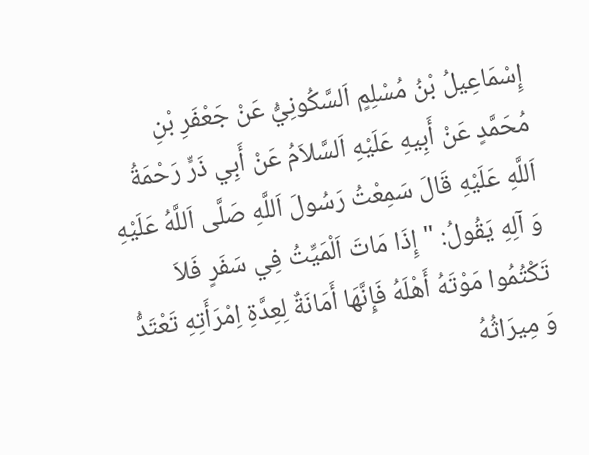إِسْمَاعِيلُ بْنُ مُسْلِمٍ اَلسَّكُونِيُّ عَنْ جَعْفَرِ بْنِ مُحَمَّدٍ عَنْ أَبِيهِ عَلَيْهِ اَلسَّلاَمُ عَنْ أَبِي ذَرٍّ رَحْمَةُ اَللَّهِ عَلَيْهِ قَالَ سَمِعْتُ رَسُولَ اَللَّهِ صَلَّى اَللَّهُ عَلَيْهِ وَ آلِهِ يَقُولُ: "إِذَا مَاتَ اَلْمَيِّتُ فِي سَفَرٍ فَلاَ تَكْتُمُوا مَوْتَهُ أَهْلَهُ فَإِنَّهَا أَمَانَةٌ لِعِدَّةِ اِمْرَأَتِهِ تَعْتَدُّ وَ مِيرَاثُهُ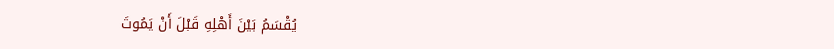يُقْسَمُ بَيْنَ أَهْلِهِ قَبْلَ أَنْ يَمُوتَ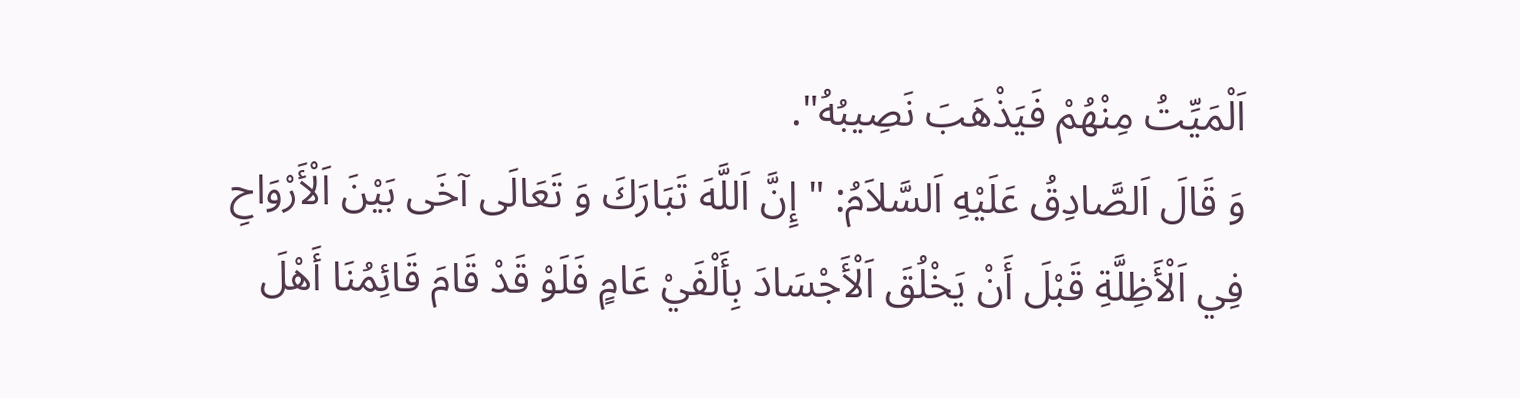اَلْمَيِّتُ مِنْهُمْ فَيَذْهَبَ نَصِيبُهُ".
وَ قَالَ اَلصَّادِقُ عَلَيْهِ اَلسَّلاَمُ: "إِنَّ اَللَّهَ تَبَارَكَ وَ تَعَالَى آخَى بَيْنَ اَلْأَرْوَاحِ فِي اَلْأَظِلَّةِ قَبْلَ أَنْ يَخْلُقَ اَلْأَجْسَادَ بِأَلْفَيْ عَامٍ فَلَوْ قَدْ قَامَ قَائِمُنَا أَهْلَ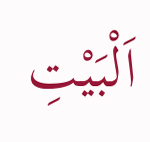اَلْبَيْتِ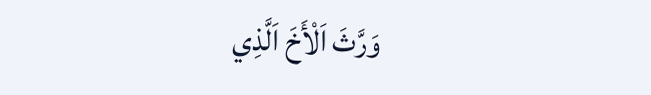وَرَّثَ اَلْأَخَ اَلَّذِي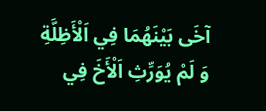آخَى بَيْنَهُمَا فِي اَلْأَظِلَّةِ وَ لَمْ يُوَرِّثِ اَلْأَخَ فِي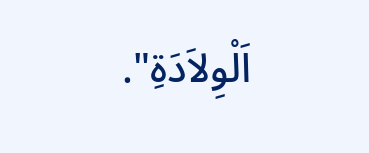اَلْوِلاَدَةِ".